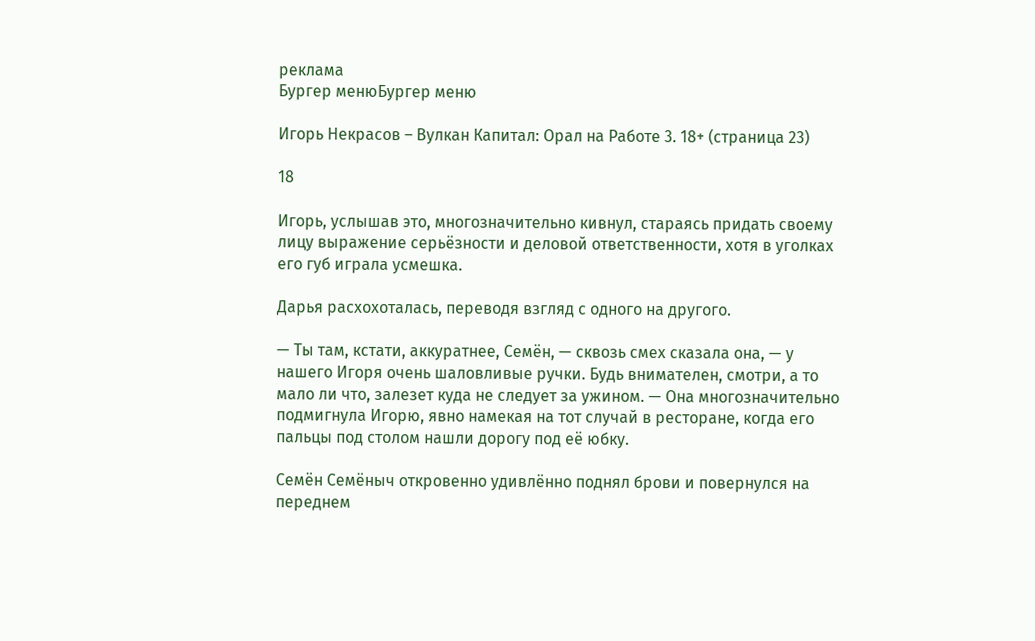реклама
Бургер менюБургер меню

Игорь Некрасов – Вулкан Капитал: Орал на Работе 3. 18+ (страница 23)

18

Игорь, услышав это, многозначительно кивнул, стараясь придать своему лицу выражение серьёзности и деловой ответственности, хотя в уголках его губ играла усмешка.

Дарья расхохоталась, переводя взгляд с одного на другого.

— Ты там, кстати, аккуратнее, Семён, — сквозь смех сказала она, — у нашего Игоря очень шаловливые ручки. Будь внимателен, смотри, а то мало ли что, залезет куда не следует за ужином. — Она многозначительно подмигнула Игорю, явно намекая на тот случай в ресторане, когда его пальцы под столом нашли дорогу под её юбку.

Семён Семёныч откровенно удивлённо поднял брови и повернулся на переднем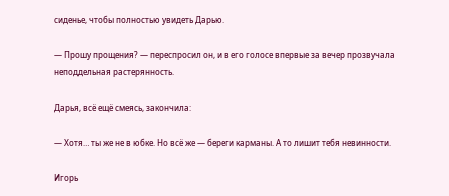сиденье, чтобы полностью увидеть Дарью.

— Прошу прощения? — переспросил он, и в его голосе впервые за вечер прозвучала неподдельная растерянность.

Дарья, всё ещё смеясь, закончила:

— Хотя… ты же не в юбке. Но всё же — береги карманы. А то лишит тебя невинности.

Игорь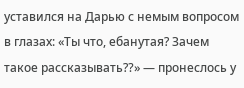уставился на Дарью с немым вопросом в глазах: «Ты что, ебанутая? Зачем такое рассказывать⁇» — пронеслось у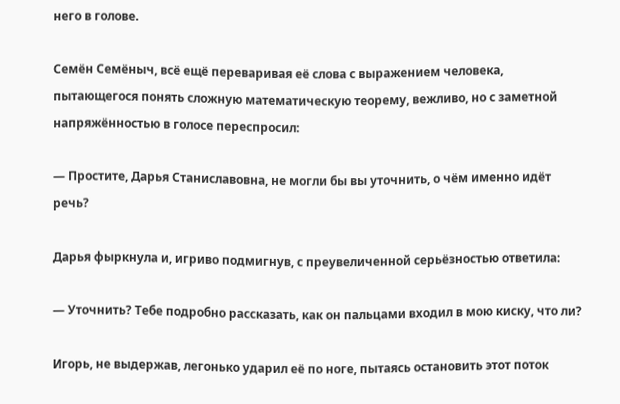него в голове.

Семён Семёныч, всё ещё переваривая её слова с выражением человека, пытающегося понять сложную математическую теорему, вежливо, но с заметной напряжённостью в голосе переспросил:

— Простите, Дарья Станиславовна, не могли бы вы уточнить, о чём именно идёт речь?

Дарья фыркнула и, игриво подмигнув, с преувеличенной серьёзностью ответила:

— Уточнить? Тебе подробно рассказать, как он пальцами входил в мою киску, что ли?

Игорь, не выдержав, легонько ударил её по ноге, пытаясь остановить этот поток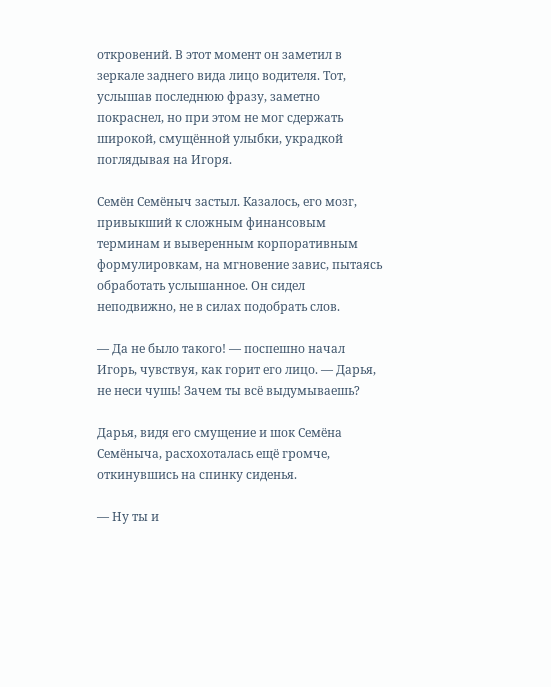откровений. В этот момент он заметил в зеркале заднего вида лицо водителя. Тот, услышав последнюю фразу, заметно покраснел, но при этом не мог сдержать широкой, смущённой улыбки, украдкой поглядывая на Игоря.

Семён Семёныч застыл. Казалось, его мозг, привыкший к сложным финансовым терминам и выверенным корпоративным формулировкам, на мгновение завис, пытаясь обработать услышанное. Он сидел неподвижно, не в силах подобрать слов.

— Да не было такого! — поспешно начал Игорь, чувствуя, как горит его лицо. — Дарья, не неси чушь! Зачем ты всё выдумываешь?

Дарья, видя его смущение и шок Семёна Семёныча, расхохоталась ещё громче, откинувшись на спинку сиденья.

— Ну ты и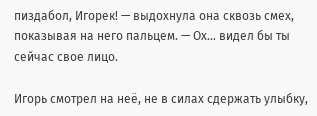пиздабол, Игорек! — выдохнула она сквозь смех, показывая на него пальцем. — Ох… видел бы ты сейчас свое лицо.

Игорь смотрел на неё, не в силах сдержать улыбку,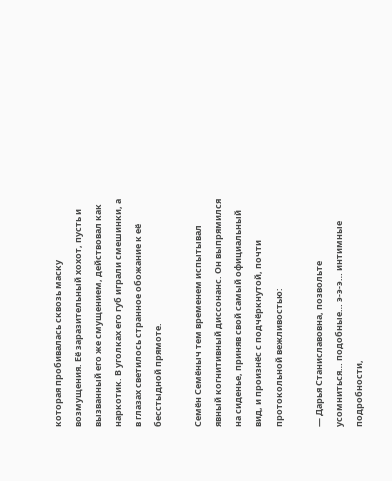которая пробивалась сквозь маску возмущения. Её заразительный хохот, пусть и вызванный его же смущением, действовал как наркотик. В уголках его губ играли смешинки, а в глазах светилось странное обожание к её бесстыдной прямоте.

Семён Семёныч тем временем испытывал явный когнитивный диссонанс. Он выпрямился на сиденье, приняв свой самый официальный вид, и произнёс с подчёркнутой, почти протокольной вежливостью:

— Дарья Станиславовна, позвольте усомниться… подобные… э-э-э… интимные подробности,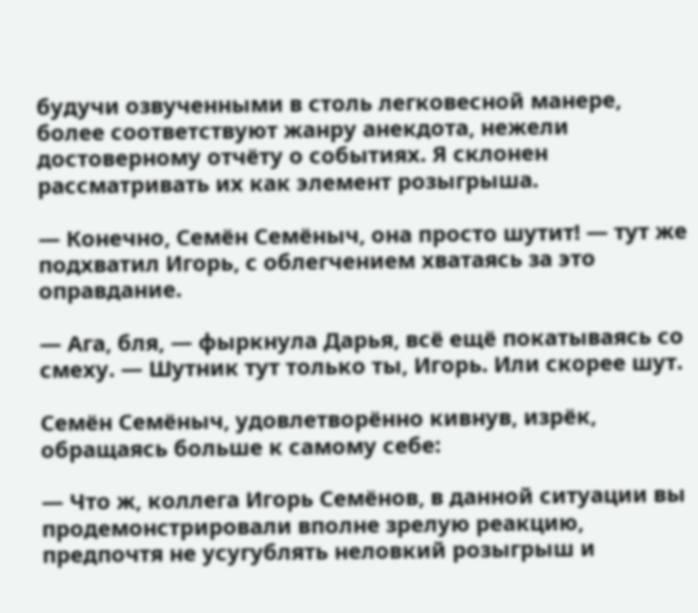будучи озвученными в столь легковесной манере, более соответствуют жанру анекдота, нежели достоверному отчёту о событиях. Я склонен рассматривать их как элемент розыгрыша.

— Конечно, Семён Семёныч, она просто шутит! — тут же подхватил Игорь, с облегчением хватаясь за это оправдание.

— Ага, бля, — фыркнула Дарья, всё ещё покатываясь со смеху. — Шутник тут только ты, Игорь. Или скорее шут.

Семён Семёныч, удовлетворённо кивнув, изрёк, обращаясь больше к самому себе:

— Что ж, коллега Игорь Семёнов, в данной ситуации вы продемонстрировали вполне зрелую реакцию, предпочтя не усугублять неловкий розыгрыш и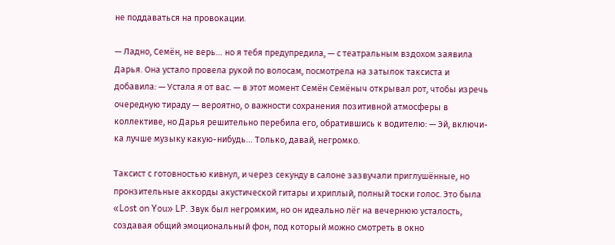не поддаваться на провокации.

— Ладно, Семён, не верь… но я тебя предупредила, — с театральным вздохом заявила Дарья. Она устало провела рукой по волосам, посмотрела на затылок таксиста и добавила: — Устала я от вас. — в этот момент Семён Семёныч открывал рот, чтобы изречь очередную тираду — вероятно, о важности сохранения позитивной атмосферы в коллективе, но Дарья решительно перебила его, обратившись к водителю: — Эй, включи-ка лучше музыку какую-нибудь… Только, давай, негромко.

Таксист с готовностью кивнул, и через секунду в салоне зазвучали приглушённые, но пронзительные аккорды акустической гитары и хриплый, полный тоски голос. Это была «Lost on You» LP. Звук был негромким, но он идеально лёг на вечернюю усталость, создавая общий эмоциональный фон, под который можно смотреть в окно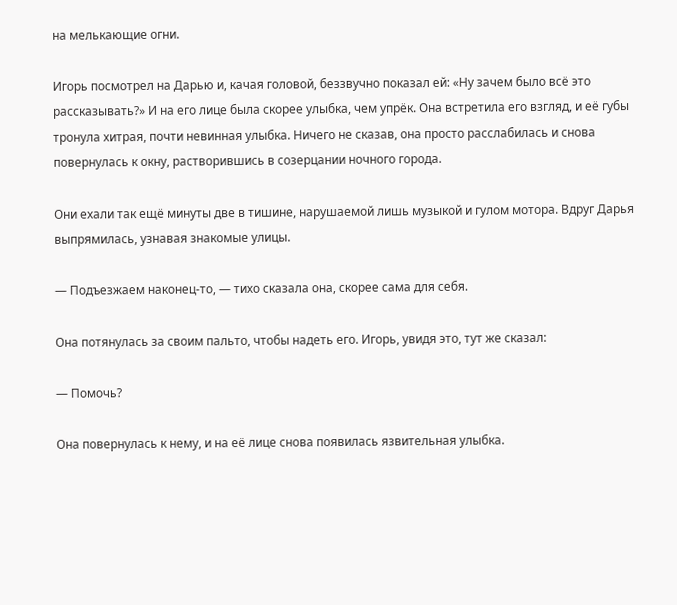на мелькающие огни.

Игорь посмотрел на Дарью и, качая головой, беззвучно показал ей: «Ну зачем было всё это рассказывать?» И на его лице была скорее улыбка, чем упрёк. Она встретила его взгляд, и её губы тронула хитрая, почти невинная улыбка. Ничего не сказав, она просто расслабилась и снова повернулась к окну, растворившись в созерцании ночного города.

Они ехали так ещё минуты две в тишине, нарушаемой лишь музыкой и гулом мотора. Вдруг Дарья выпрямилась, узнавая знакомые улицы.

— Подъезжаем наконец-то, — тихо сказала она, скорее сама для себя.

Она потянулась за своим пальто, чтобы надеть его. Игорь, увидя это, тут же сказал:

— Помочь?

Она повернулась к нему, и на её лице снова появилась язвительная улыбка.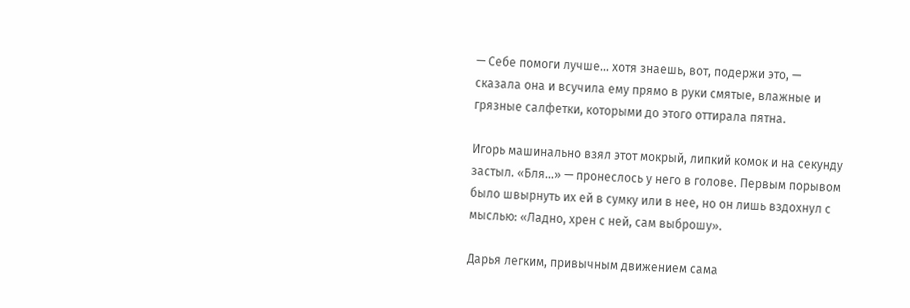— Себе помоги лучше… хотя знаешь, вот, подержи это, — сказала она и всучила ему прямо в руки смятые, влажные и грязные салфетки, которыми до этого оттирала пятна.

Игорь машинально взял этот мокрый, липкий комок и на секунду застыл. «Бля…» — пронеслось у него в голове. Первым порывом было швырнуть их ей в сумку или в нее, но он лишь вздохнул с мыслью: «Ладно, хрен с ней, сам выброшу».

Дарья легким, привычным движением сама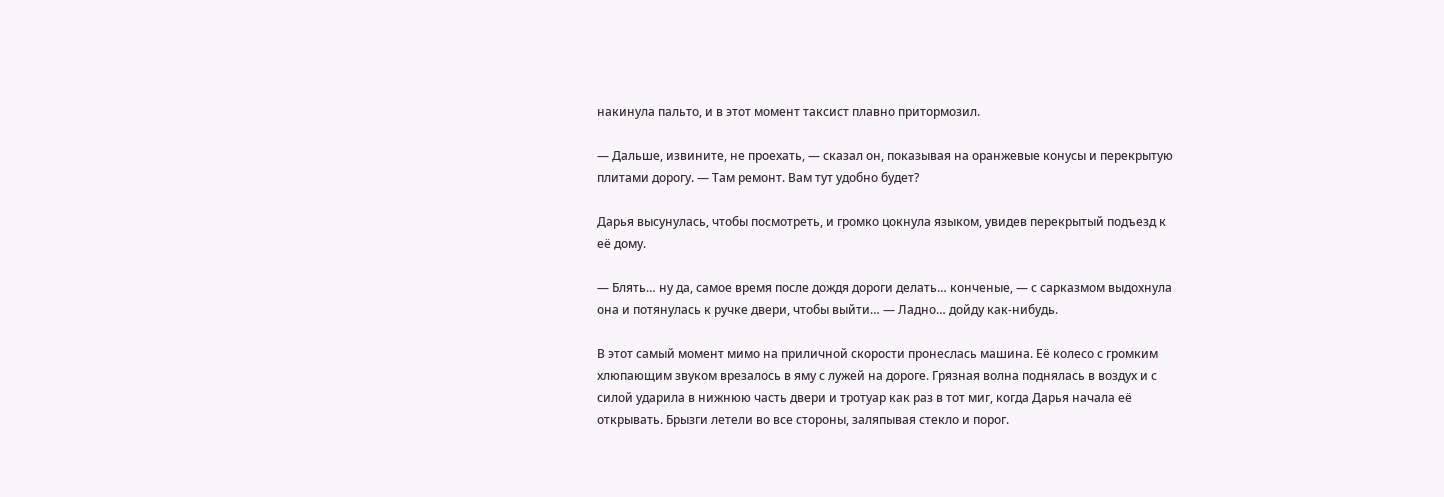накинула пальто, и в этот момент таксист плавно притормозил.

— Дальше, извините, не проехать, — сказал он, показывая на оранжевые конусы и перекрытую плитами дорогу. — Там ремонт. Вам тут удобно будет?

Дарья высунулась, чтобы посмотреть, и громко цокнула языком, увидев перекрытый подъезд к её дому.

— Блять… ну да, самое время после дождя дороги делать… конченые, — с сарказмом выдохнула она и потянулась к ручке двери, чтобы выйти… — Ладно… дойду как-нибудь.

В этот самый момент мимо на приличной скорости пронеслась машина. Её колесо с громким хлюпающим звуком врезалось в яму с лужей на дороге. Грязная волна поднялась в воздух и с силой ударила в нижнюю часть двери и тротуар как раз в тот миг, когда Дарья начала её открывать. Брызги летели во все стороны, заляпывая стекло и порог.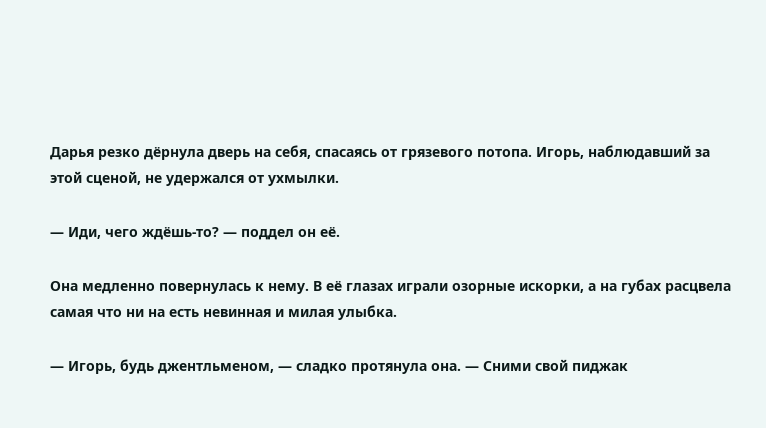Дарья резко дёрнула дверь на себя, спасаясь от грязевого потопа. Игорь, наблюдавший за этой сценой, не удержался от ухмылки.

— Иди, чего ждёшь-то? — поддел он её.

Она медленно повернулась к нему. В её глазах играли озорные искорки, а на губах расцвела самая что ни на есть невинная и милая улыбка.

— Игорь, будь джентльменом, — сладко протянула она. — Сними свой пиджак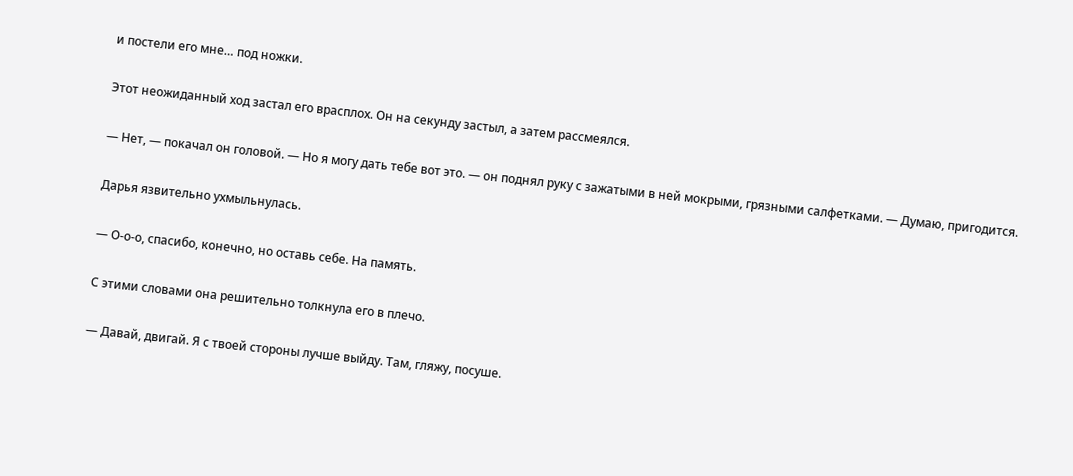и постели его мне… под ножки.

Этот неожиданный ход застал его врасплох. Он на секунду застыл, а затем рассмеялся.

— Нет, — покачал он головой. — Но я могу дать тебе вот это. — он поднял руку с зажатыми в ней мокрыми, грязными салфетками. — Думаю, пригодится.

Дарья язвительно ухмыльнулась.

— О-о-о, спасибо, конечно, но оставь себе. На память.

С этими словами она решительно толкнула его в плечо.

— Давай, двигай. Я с твоей стороны лучше выйду. Там, гляжу, посуше.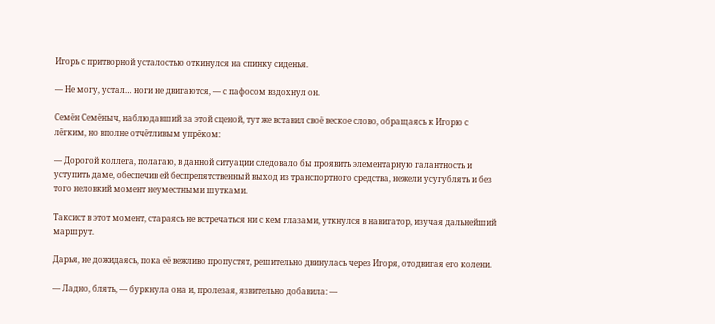Игорь с притворной усталостью откинулся на спинку сиденья.

— Не могу, устал… ноги не двигаются, — с пафосом вздохнул он.

Семён Семёныч, наблюдавший за этой сценой, тут же вставил своё веское слово, обращаясь к Игорю с лёгким, но вполне отчётливым упрёком:

— Дорогой коллега, полагаю, в данной ситуации следовало бы проявить элементарную галантность и уступить даме, обеспечив ей беспрепятственный выход из транспортного средства, нежели усугублять и без того неловкий момент неуместными шутками.

Таксист в этот момент, стараясь не встречаться ни с кем глазами, уткнулся в навигатор, изучая дальнейший маршрут.

Дарья, не дожидаясь, пока её вежливо пропустят, решительно двинулась через Игоря, отодвигая его колени.

— Ладно, блять, — буркнула она и, пролезая, язвительно добавила: —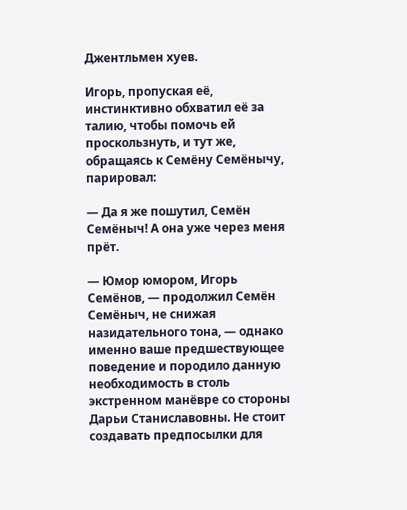Джентльмен хуев.

Игорь, пропуская её, инстинктивно обхватил её за талию, чтобы помочь ей проскользнуть, и тут же, обращаясь к Семёну Семёнычу, парировал:

— Да я же пошутил, Семён Семёныч! А она уже через меня прёт.

— Юмор юмором, Игорь Семёнов, — продолжил Семён Семёныч, не снижая назидательного тона, — однако именно ваше предшествующее поведение и породило данную необходимость в столь экстренном манёвре со стороны Дарьи Станиславовны. Не стоит создавать предпосылки для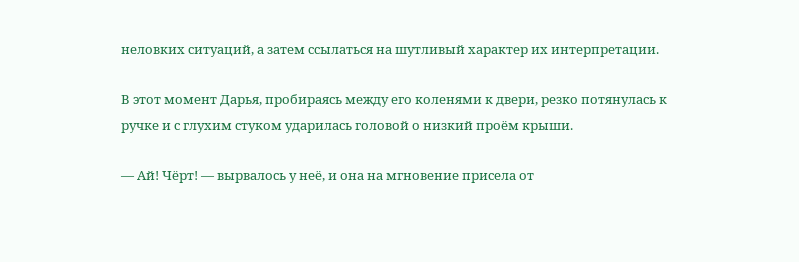неловких ситуаций, а затем ссылаться на шутливый характер их интерпретации.

В этот момент Дарья, пробираясь между его коленями к двери, резко потянулась к ручке и с глухим стуком ударилась головой о низкий проём крыши.

— Ай! Чёрт! — вырвалось у неё, и она на мгновение присела от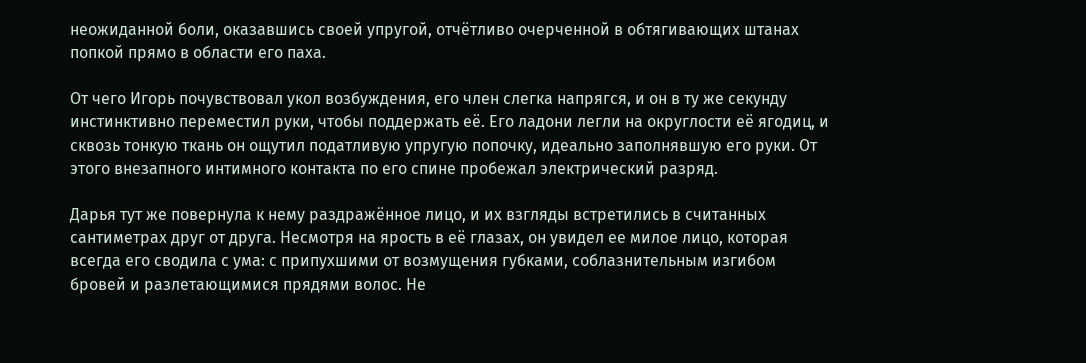неожиданной боли, оказавшись своей упругой, отчётливо очерченной в обтягивающих штанах попкой прямо в области его паха.

От чего Игорь почувствовал укол возбуждения, его член слегка напрягся, и он в ту же секунду инстинктивно переместил руки, чтобы поддержать её. Его ладони легли на округлости её ягодиц, и сквозь тонкую ткань он ощутил податливую упругую попочку, идеально заполнявшую его руки. От этого внезапного интимного контакта по его спине пробежал электрический разряд.

Дарья тут же повернула к нему раздражённое лицо, и их взгляды встретились в считанных сантиметрах друг от друга. Несмотря на ярость в её глазах, он увидел ее милое лицо, которая всегда его сводила с ума: с припухшими от возмущения губками, соблазнительным изгибом бровей и разлетающимися прядями волос. Не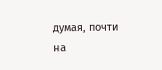думая, почти на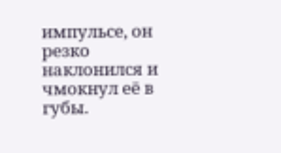импульсе, он резко наклонился и чмокнул её в губы.